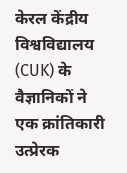केरल केंद्रीय विश्वविद्यालय (CUK) के वैज्ञानिकों ने एक क्रांतिकारी उत्प्रेरक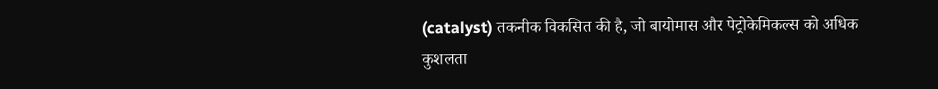(catalyst) तकनीक विकसित की है, जो बायोमास और पेट्रोकेमिकल्स को अधिक कुशलता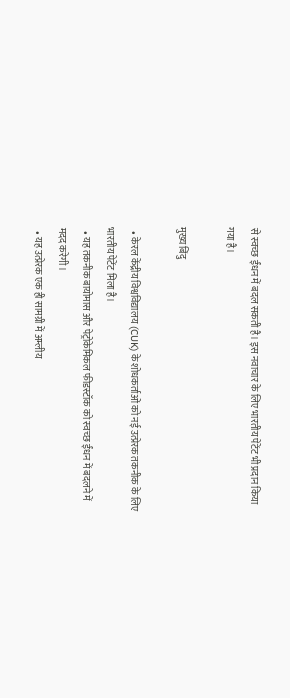से स्वच्छ ईंधन में बदल सकती है। इस नवाचार के लिए भारतीय पेटेंट भी प्रदान किया गया है।

मुख्य बिंदु

  • केरल केंद्रीय विश्वविद्यालय (CUK) के शोधकर्ताओं को नई उत्प्रेरक तकनीक के लिए भारतीय पेटेंट मिला है।
  • यह तकनीक बायोमास और पेट्रोकेमिकल फीडस्टॉक को स्वच्छ ईंधन में बदलने में मदद करेगी।
  • यह उत्प्रेरक एक ही सामग्री में अम्लीय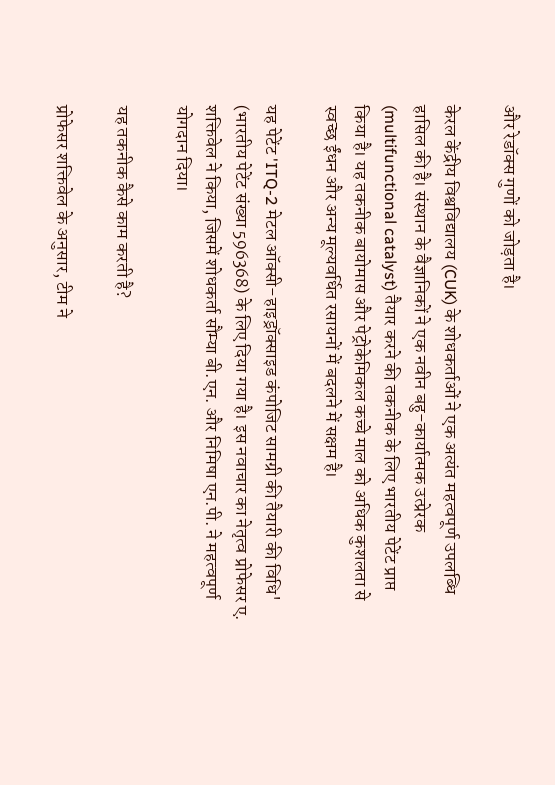और रेडॉक्स गुणों को जोड़ता है।

केरल केंद्रीय विश्वविद्यालय (CUK) के शोधकर्ताओं ने एक अत्यंत महत्वपूर्ण उपलब्धि हासिल की है। संस्थान के वैज्ञानिकों ने एक नवीन बहु-कार्यात्मक उत्प्रेरक (multifunctional catalyst) तैयार करने की तकनीक के लिए भारतीय पेटेंट प्राप्त किया है। यह तकनीक बायोमास और पेट्रोकेमिकल कच्चे माल को अधिक कुशलता से स्वच्छ ईंधन और अन्य मूल्यवर्धित रसायनों में बदलने में सक्षम है।

यह पेटेंट 'ITQ-2 मेटल ऑक्सी-हाइड्रॉक्साइड कंपोजिट सामग्री की तैयारी की विधि' (भारतीय पेटेंट संख्या 596368) के लिए दिया गया है। इस नवाचार का नेतृत्व प्रोफेसर ए. शक्तिवेल ने किया, जिसमें शोधकर्ता सौम्या बी.एन. और निमिषा एन.पी. ने महत्वपूर्ण योगदान दिया।

यह तकनीक कैसे काम करती है?

प्रोफेसर शक्तिवेल के अनुसार, टीम ने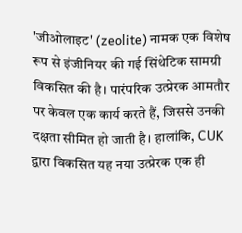'जीओलाइट' (zeolite) नामक एक विशेष रूप से इंजीनियर की गई सिंथेटिक सामग्री विकसित की है। पारंपरिक उत्प्रेरक आमतौर पर केवल एक कार्य करते हैं, जिससे उनकी दक्षता सीमित हो जाती है। हालांकि, CUK द्वारा विकसित यह नया उत्प्रेरक एक ही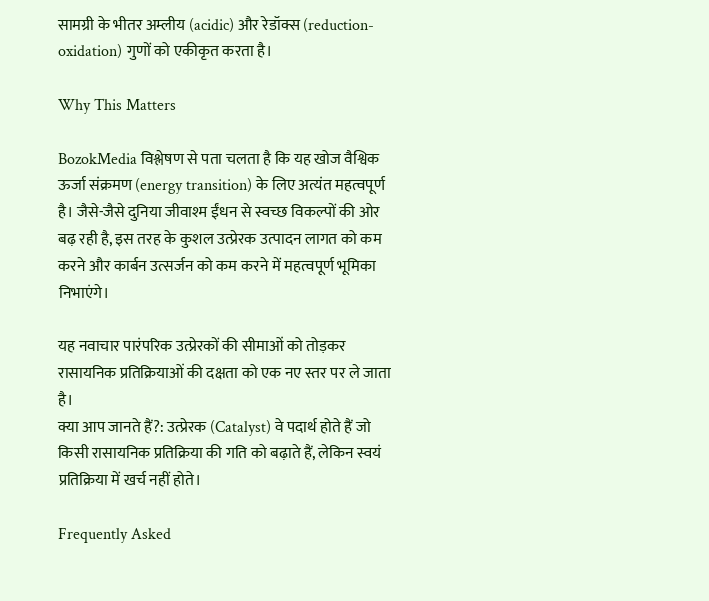सामग्री के भीतर अम्लीय (acidic) और रेडॉक्स (reduction-oxidation) गुणों को एकीकृत करता है।

Why This Matters

BozokMedia विश्लेषण से पता चलता है कि यह खोज वैश्विक ऊर्जा संक्रमण (energy transition) के लिए अत्यंत महत्वपूर्ण है। जैसे-जैसे दुनिया जीवाश्म ईंधन से स्वच्छ विकल्पों की ओर बढ़ रही है, इस तरह के कुशल उत्प्रेरक उत्पादन लागत को कम करने और कार्बन उत्सर्जन को कम करने में महत्वपूर्ण भूमिका निभाएंगे।

यह नवाचार पारंपरिक उत्प्रेरकों की सीमाओं को तोड़कर रासायनिक प्रतिक्रियाओं की दक्षता को एक नए स्तर पर ले जाता है।
क्या आप जानते हैं?: उत्प्रेरक (Catalyst) वे पदार्थ होते हैं जो किसी रासायनिक प्रतिक्रिया की गति को बढ़ाते हैं, लेकिन स्वयं प्रतिक्रिया में खर्च नहीं होते।

Frequently Asked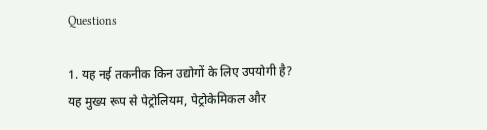Questions

1. यह नई तकनीक किन उद्योगों के लिए उपयोगी है?
यह मुख्य रूप से पेट्रोलियम, पेट्रोकेमिकल और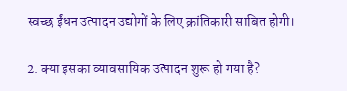स्वच्छ ईंधन उत्पादन उद्योगों के लिए क्रांतिकारी साबित होगी।

2. क्या इसका व्यावसायिक उत्पादन शुरू हो गया है?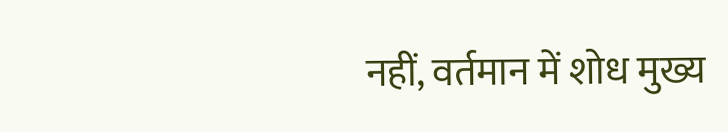नहीं, वर्तमान में शोध मुख्य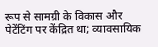रूप से सामग्री के विकास और पेटेंटिंग पर केंद्रित था; व्यावसायिक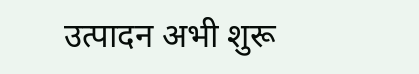उत्पादन अभी शुरू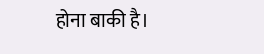होना बाकी है।